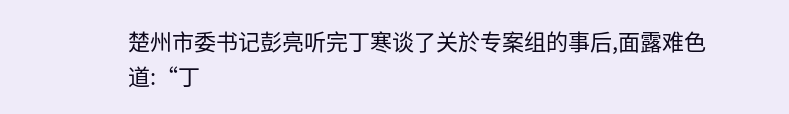楚州市委书记彭亮听完丁寒谈了关於专案组的事后,面露难色道:“丁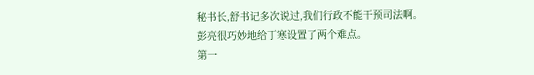秘书长,舒书记多次说过,我们行政不能干预司法啊。
彭亮很巧妙地给丁寒设置了两个难点。
第一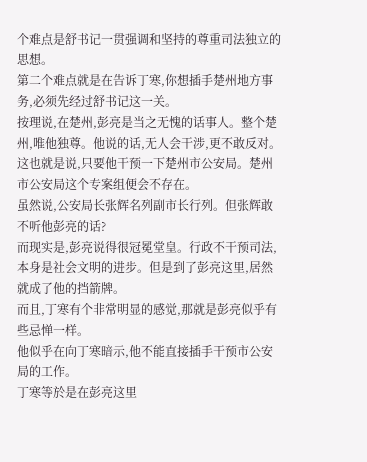个难点是舒书记一贯强调和坚持的尊重司法独立的思想。
第二个难点就是在告诉丁寒,你想插手楚州地方事务,必须先经过舒书记这一关。
按理说,在楚州,彭亮是当之无愧的话事人。整个楚州,唯他独尊。他说的话,无人会干涉,更不敢反对。
这也就是说,只要他干预一下楚州市公安局。楚州市公安局这个专案组便会不存在。
虽然说,公安局长张辉名列副市长行列。但张辉敢不听他彭亮的话?
而现实是,彭亮说得很冠冕堂皇。行政不干预司法,本身是社会文明的进步。但是到了彭亮这里,居然就成了他的挡箭牌。
而且,丁寒有个非常明显的感觉,那就是彭亮似乎有些忌惮一样。
他似乎在向丁寒暗示,他不能直接插手干预市公安局的工作。
丁寒等於是在彭亮这里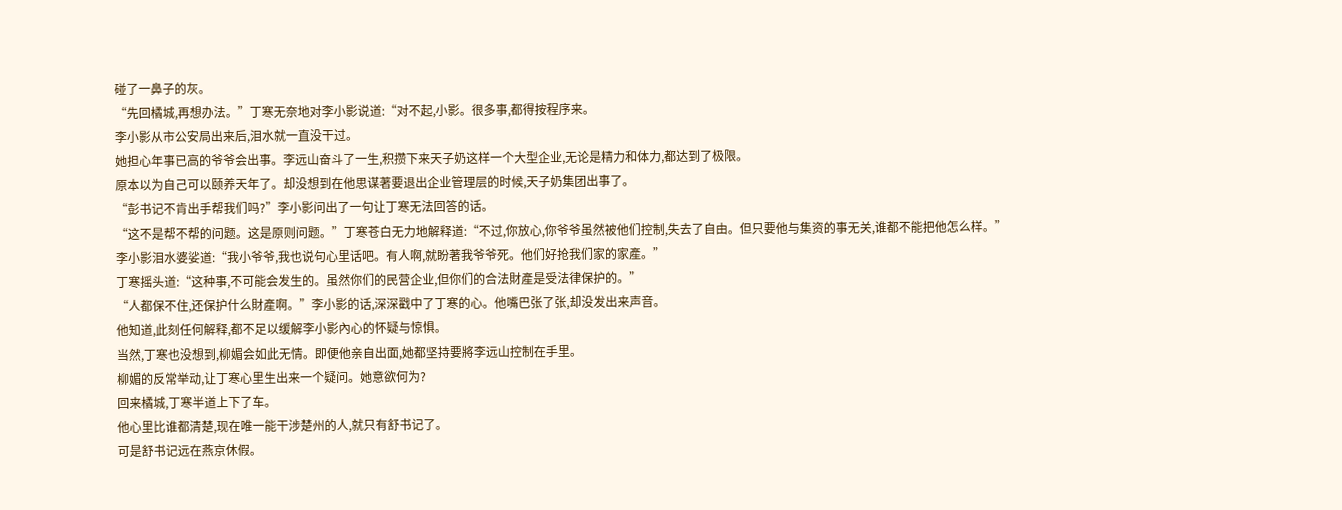碰了一鼻子的灰。
“先回橘城,再想办法。”丁寒无奈地对李小影说道:“对不起,小影。很多事,都得按程序来。
李小影从市公安局出来后,泪水就一直没干过。
她担心年事已高的爷爷会出事。李远山奋斗了一生,积攒下来天子奶这样一个大型企业,无论是精力和体力,都达到了极限。
原本以为自己可以颐养天年了。却没想到在他思谋著要退出企业管理层的时候,天子奶集团出事了。
“彭书记不肯出手帮我们吗?”李小影问出了一句让丁寒无法回答的话。
“这不是帮不帮的问题。这是原则问题。”丁寒苍白无力地解释道:“不过,你放心,你爷爷虽然被他们控制,失去了自由。但只要他与集资的事无关,谁都不能把他怎么样。”
李小影泪水婆娑道:“我小爷爷,我也说句心里话吧。有人啊,就盼著我爷爷死。他们好抢我们家的家產。”
丁寒摇头道:“这种事,不可能会发生的。虽然你们的民营企业,但你们的合法財產是受法律保护的。”
“人都保不住,还保护什么財產啊。”李小影的话,深深戳中了丁寒的心。他嘴巴张了张,却没发出来声音。
他知道,此刻任何解释,都不足以缓解李小影內心的怀疑与惊惧。
当然,丁寒也没想到,柳媚会如此无情。即便他亲自出面,她都坚持要將李远山控制在手里。
柳媚的反常举动,让丁寒心里生出来一个疑问。她意欲何为?
回来橘城,丁寒半道上下了车。
他心里比谁都清楚,现在唯一能干涉楚州的人,就只有舒书记了。
可是舒书记远在燕京休假。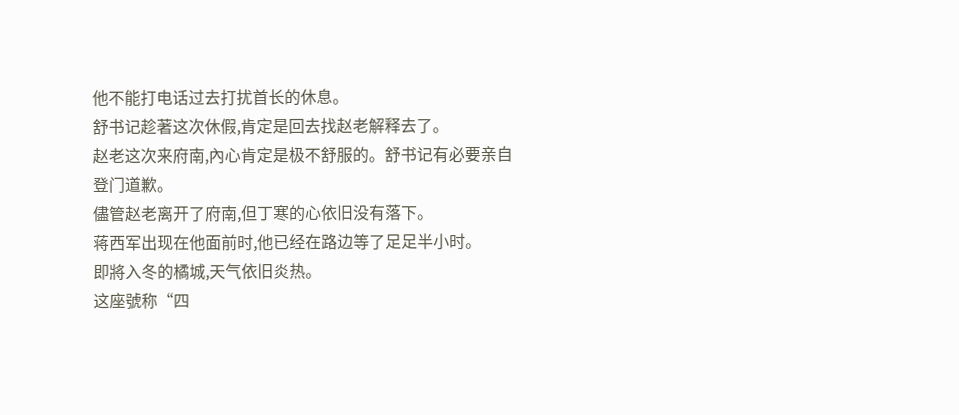他不能打电话过去打扰首长的休息。
舒书记趁著这次休假,肯定是回去找赵老解释去了。
赵老这次来府南,內心肯定是极不舒服的。舒书记有必要亲自登门道歉。
儘管赵老离开了府南,但丁寒的心依旧没有落下。
蒋西军出现在他面前时,他已经在路边等了足足半小时。
即將入冬的橘城,天气依旧炎热。
这座號称“四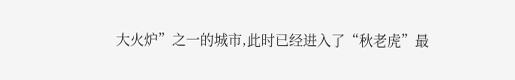大火炉”之一的城市,此时已经进入了“秋老虎”最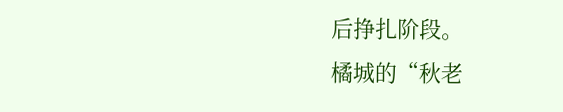后挣扎阶段。
橘城的“秋老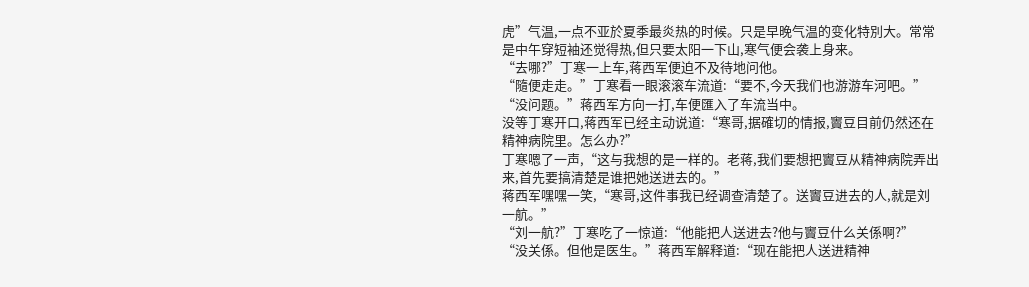虎”气温,一点不亚於夏季最炎热的时候。只是早晚气温的变化特別大。常常是中午穿短袖还觉得热,但只要太阳一下山,寒气便会袭上身来。
“去哪?”丁寒一上车,蒋西军便迫不及待地问他。
“隨便走走。”丁寒看一眼滚滚车流道:“要不,今天我们也游游车河吧。”
“没问题。”蒋西军方向一打,车便匯入了车流当中。
没等丁寒开口,蒋西军已经主动说道:“寒哥,据確切的情报,竇豆目前仍然还在精神病院里。怎么办?”
丁寒嗯了一声,“这与我想的是一样的。老蒋,我们要想把竇豆从精神病院弄出来,首先要搞清楚是谁把她送进去的。”
蒋西军嘿嘿一笑,“寒哥,这件事我已经调查清楚了。送竇豆进去的人,就是刘一航。”
“刘一航?”丁寒吃了一惊道:“他能把人送进去?他与竇豆什么关係啊?”
“没关係。但他是医生。”蒋西军解释道:“现在能把人送进精神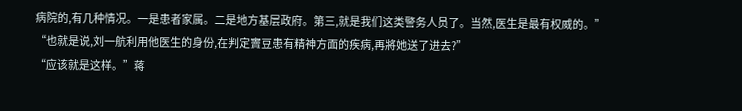病院的,有几种情况。一是患者家属。二是地方基层政府。第三,就是我们这类警务人员了。当然,医生是最有权威的。”
“也就是说,刘一航利用他医生的身份,在判定竇豆患有精神方面的疾病,再將她送了进去?”
“应该就是这样。”蒋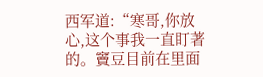西军道:“寒哥,你放心,这个事我一直盯著的。竇豆目前在里面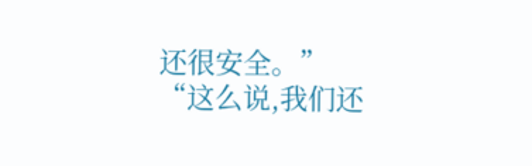还很安全。”
“这么说,我们还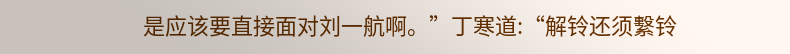是应该要直接面对刘一航啊。”丁寒道:“解铃还须繫铃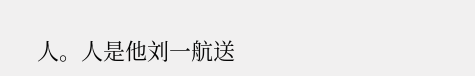人。人是他刘一航送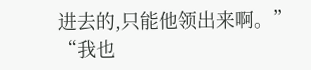进去的,只能他领出来啊。”
“我也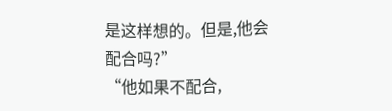是这样想的。但是,他会配合吗?”
“他如果不配合,